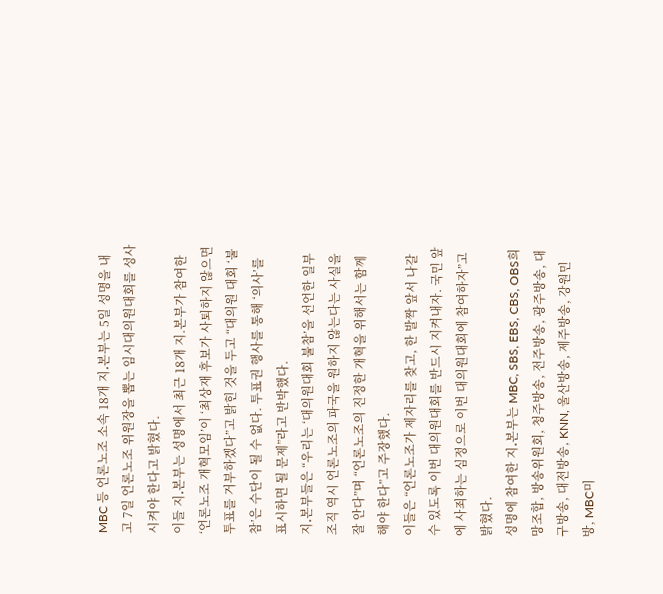MBC 등 언론노조 소속 18개 지․본부는 5일 성명을 내고 7일 언론노조 위원장을 뽑는 임시대의원대회를 성사시켜야 한다고 밝혔다.
이들 지․본부는 성명에서 최근 18개 지.본부가 참여한 ‘언론노조 개혁모임’이 ‘최상재 후보가 사퇴하지 않으면 투표를 거부하겠다”고 밝힌 것을 두고 “대의원 대회 ‘불참’은 수단이 될 수 없다. 투표권 행사를 통해 ‘의사’를 표시하면 될 문제”라고 반박했다.
지․본부들은 “우리는 ‘대의원대회 불참’을 선언한 일부 조직 역시 언론노조의 파국을 원하지 않는다는 사실을 잘 안다”며 “언론노조의 진정한 개혁을 위해서는 함께 해야 한다”고 주장했다.
이들은 “언론노조가 제자리를 찾고, 한 발짝 앞서 나갈 수 있도록 이번 대의원대회를 반드시 지켜내자. 국민 앞에 사죄하는 심정으로 이번 대의원대회에 참여하자”고 밝혔다.
성명에 참여한 지․본부는 MBC, SBS, EBS, CBS, OBS희망조합, 방송위원회, 청주방송, 전주방송, 광주방송, 대구방송, 대전방송, KNN, 울산방송, 제주방송, 강원민방, MBC미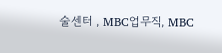술센터 , MBC업무직, MBC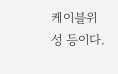케이블위성 등이다.